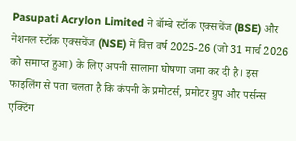Pasupati Acrylon Limited ने बॉम्बे स्टॉक एक्सचेंज (BSE) और नेशनल स्टॉक एक्सचेंज (NSE) में वित्त वर्ष 2025-26 (जो 31 मार्च 2026 को समाप्त हुआ) के लिए अपनी सालाना घोषणा जमा कर दी है। इस फाइलिंग से पता चलता है कि कंपनी के प्रमोटर्स, प्रमोटर ग्रुप और पर्सन्स एक्टिंग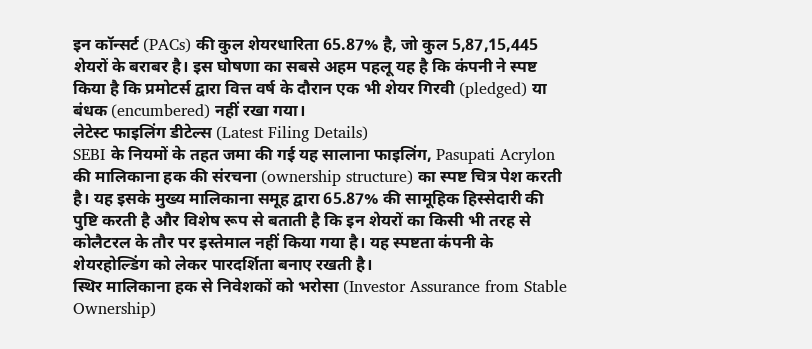इन कॉन्सर्ट (PACs) की कुल शेयरधारिता 65.87% है, जो कुल 5,87,15,445 शेयरों के बराबर है। इस घोषणा का सबसे अहम पहलू यह है कि कंपनी ने स्पष्ट किया है कि प्रमोटर्स द्वारा वित्त वर्ष के दौरान एक भी शेयर गिरवी (pledged) या बंधक (encumbered) नहीं रखा गया।
लेटेस्ट फाइलिंग डीटेल्स (Latest Filing Details)
SEBI के नियमों के तहत जमा की गई यह सालाना फाइलिंग, Pasupati Acrylon की मालिकाना हक की संरचना (ownership structure) का स्पष्ट चित्र पेश करती है। यह इसके मुख्य मालिकाना समूह द्वारा 65.87% की सामूहिक हिस्सेदारी की पुष्टि करती है और विशेष रूप से बताती है कि इन शेयरों का किसी भी तरह से कोलैटरल के तौर पर इस्तेमाल नहीं किया गया है। यह स्पष्टता कंपनी के शेयरहोल्डिंग को लेकर पारदर्शिता बनाए रखती है।
स्थिर मालिकाना हक से निवेशकों को भरोसा (Investor Assurance from Stable Ownership)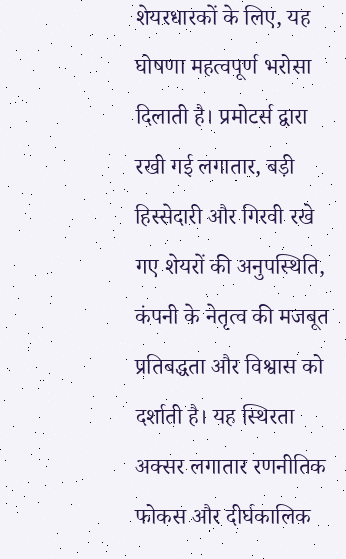शेयरधारकों के लिए, यह घोषणा महत्वपूर्ण भरोसा दिलाती है। प्रमोटर्स द्वारा रखी गई लगातार, बड़ी हिस्सेदारी और गिरवी रखे गए शेयरों की अनुपस्थिति, कंपनी के नेतृत्व की मजबूत प्रतिबद्धता और विश्वास को दर्शाती है। यह स्थिरता अक्सर लगातार रणनीतिक फोकस और दीर्घकालिक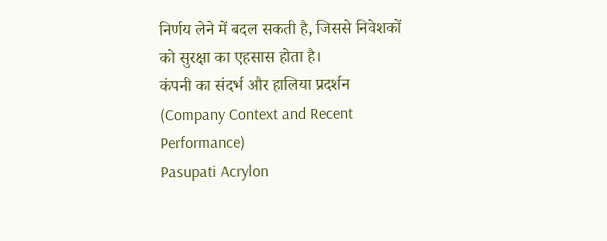निर्णय लेने में बदल सकती है, जिससे निवेशकों को सुरक्षा का एहसास होता है।
कंपनी का संदर्भ और हालिया प्रदर्शन (Company Context and Recent Performance)
Pasupati Acrylon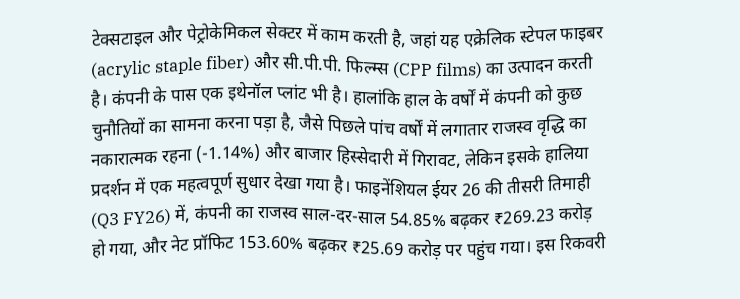टेक्सटाइल और पेट्रोकेमिकल सेक्टर में काम करती है, जहां यह एक्रेलिक स्टेपल फाइबर (acrylic staple fiber) और सी.पी.पी. फिल्म्स (CPP films) का उत्पादन करती है। कंपनी के पास एक इथेनॉल प्लांट भी है। हालांकि हाल के वर्षों में कंपनी को कुछ चुनौतियों का सामना करना पड़ा है, जैसे पिछले पांच वर्षों में लगातार राजस्व वृद्धि का नकारात्मक रहना (-1.14%) और बाजार हिस्सेदारी में गिरावट, लेकिन इसके हालिया प्रदर्शन में एक महत्वपूर्ण सुधार देखा गया है। फाइनेंशियल ईयर 26 की तीसरी तिमाही (Q3 FY26) में, कंपनी का राजस्व साल-दर-साल 54.85% बढ़कर ₹269.23 करोड़ हो गया, और नेट प्रॉफिट 153.60% बढ़कर ₹25.69 करोड़ पर पहुंच गया। इस रिकवरी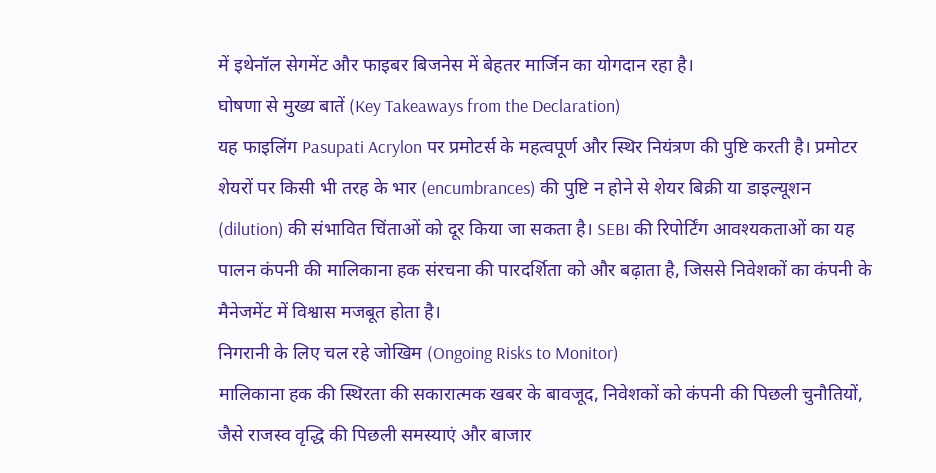में इथेनॉल सेगमेंट और फाइबर बिजनेस में बेहतर मार्जिन का योगदान रहा है।
घोषणा से मुख्य बातें (Key Takeaways from the Declaration)
यह फाइलिंग Pasupati Acrylon पर प्रमोटर्स के महत्वपूर्ण और स्थिर नियंत्रण की पुष्टि करती है। प्रमोटर शेयरों पर किसी भी तरह के भार (encumbrances) की पुष्टि न होने से शेयर बिक्री या डाइल्यूशन (dilution) की संभावित चिंताओं को दूर किया जा सकता है। SEBI की रिपोर्टिंग आवश्यकताओं का यह पालन कंपनी की मालिकाना हक संरचना की पारदर्शिता को और बढ़ाता है, जिससे निवेशकों का कंपनी के मैनेजमेंट में विश्वास मजबूत होता है।
निगरानी के लिए चल रहे जोखिम (Ongoing Risks to Monitor)
मालिकाना हक की स्थिरता की सकारात्मक खबर के बावजूद, निवेशकों को कंपनी की पिछली चुनौतियों, जैसे राजस्व वृद्धि की पिछली समस्याएं और बाजार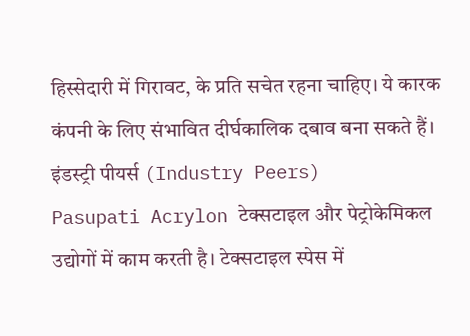हिस्सेदारी में गिरावट, के प्रति सचेत रहना चाहिए। ये कारक कंपनी के लिए संभावित दीर्घकालिक दबाव बना सकते हैं।
इंडस्ट्री पीयर्स (Industry Peers)
Pasupati Acrylon टेक्सटाइल और पेट्रोकेमिकल उद्योगों में काम करती है। टेक्सटाइल स्पेस में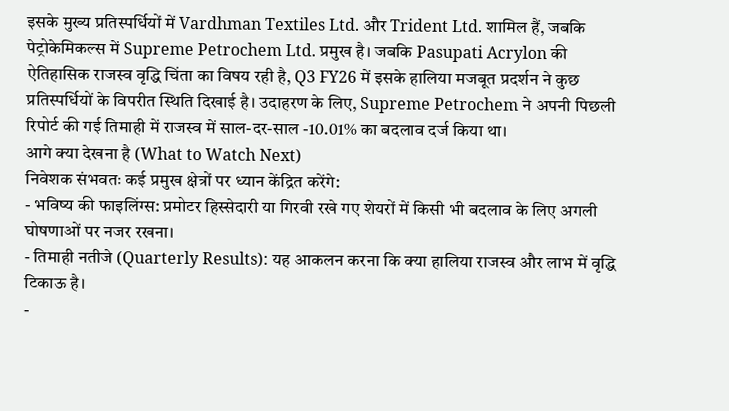इसके मुख्य प्रतिस्पर्धियों में Vardhman Textiles Ltd. और Trident Ltd. शामिल हैं, जबकि पेट्रोकेमिकल्स में Supreme Petrochem Ltd. प्रमुख है। जबकि Pasupati Acrylon की ऐतिहासिक राजस्व वृद्धि चिंता का विषय रही है, Q3 FY26 में इसके हालिया मजबूत प्रदर्शन ने कुछ प्रतिस्पर्धियों के विपरीत स्थिति दिखाई है। उदाहरण के लिए, Supreme Petrochem ने अपनी पिछली रिपोर्ट की गई तिमाही में राजस्व में साल-दर-साल -10.01% का बदलाव दर्ज किया था।
आगे क्या देखना है (What to Watch Next)
निवेशक संभवतः कई प्रमुख क्षेत्रों पर ध्यान केंद्रित करेंगे:
- भविष्य की फाइलिंग्स: प्रमोटर हिस्सेदारी या गिरवी रखे गए शेयरों में किसी भी बदलाव के लिए अगली घोषणाओं पर नजर रखना।
- तिमाही नतीजे (Quarterly Results): यह आकलन करना कि क्या हालिया राजस्व और लाभ में वृद्धि टिकाऊ है।
-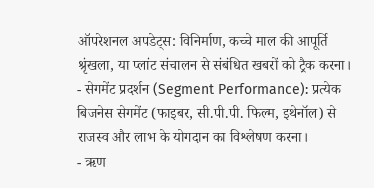ऑपरेशनल अपडेट्स: विनिर्माण, कच्चे माल की आपूर्ति श्रृंखला, या प्लांट संचालन से संबंधित खबरों को ट्रैक करना।
- सेगमेंट प्रदर्शन (Segment Performance): प्रत्येक बिजनेस सेगमेंट (फाइबर, सी.पी.पी. फिल्म, इथेनॉल) से राजस्व और लाभ के योगदान का विश्लेषण करना।
- ऋण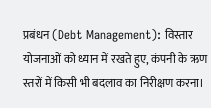प्रबंधन (Debt Management): विस्तार योजनाओं को ध्यान में रखते हुए, कंपनी के ऋण स्तरों में किसी भी बदलाव का निरीक्षण करना।